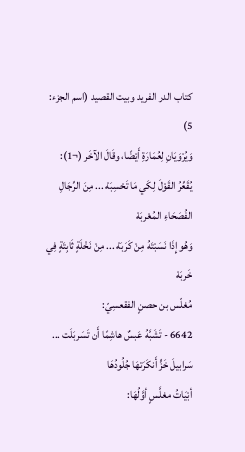كتاب الدر الفريد وبيت القصيد (اسم الجزء: 5)
وَيُرْوَيَانِ لِعُمَارَةِ أَيْضًا، وقَالَ الآخَر (¬1):
يُقَعِّرُ القَوْلَ لِكَي مَا تَحْسِبَهْ ... مِنَ الرِّجَالِ الفُصَحَاءِ المُعْربَهْ
وَهُو إِذَا نَسَبْتَهُ مِنْ كَرَبَهْ ... مِنْ نَخْلَةٍ ثَابِتَةٍ فِي خَربَهْ
مُغلّس بن حصنٍ الفقعسِيّ:
6642 - تَشَبَّهُ عَبسٌ هاشِمًا أَن تَسَربَلَت ... سَرابيلَ خَزٍّ أَنكَرَتهَا جُلُودُهَا
أبْيَاتُ مغلَّسٍ أوَّلُهَا: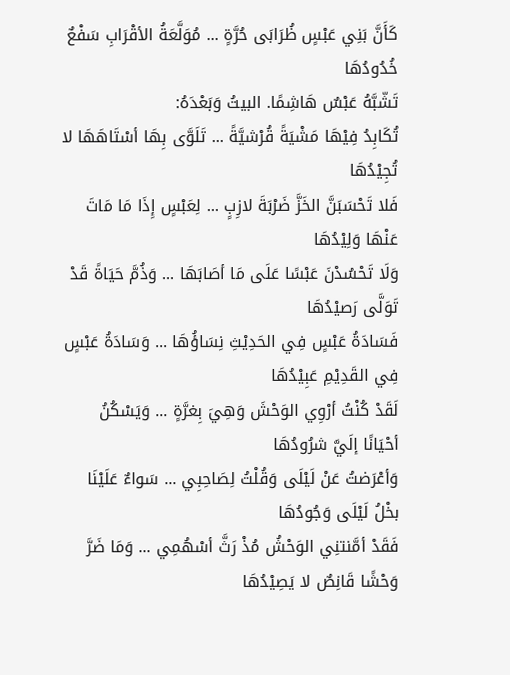كَأَنَّ بَنِي عَبْسٍ ظُرَابَى حُرَّةٍ ... مُوَلَّعَةُ الأقْرَابِ سَفْعٌ خُدُودُهَا
تَشّبَّهُ عَبْسٌ هَاشِمًا. البيتُ وَبَعْدَهُ:
تُكَابِدُ فِيْهَا مَشْيَةً قُرْشيَّةً ... تَلَوَّى بِهَا أسْتَاهَهَا لا تُجِيْدُهَا
فَلا تَحْسَبَنَّ الخَزَّ ضَرْبَةَ لازِبٍ ... لِعَبْسٍ إِذَا مَا مَاتَ عَنْهَا وَلِيْدُهَا
وَلَا تَحْسُدْنَ عَبْسًا عَلَى مَا أصَابَهَا ... وَذُمَّ حَيَاةً قَدْ تَوَلَّى رَصيْدُهَا
فَسَادَةُ عَبْسٍ فِي الحَدِيْثِ نِسَاؤُهَا ... وَسَادَةُ عَبْسٍ فِي القَدِيْمِ عَبِيْدُهَا
لَقَدْ كُنْتُ أرْوِي الوَحْشَ وَهِيَ بِغرَّةٍ ... وَيَسْكُنُ أحْيَانًا إلَيَّ شرُودُهَا
وَأعْرَضتُ عَنْ لَيْلَى وَقُلْتُ لِصَاحِبِي ... سَواءٌ عَلَيْنَا بخْلُ لَيْلَى وَجُودُهَا
فَقَدْ أمَّنتنِي الوَحْشُ مُذْ رَثَّ أسْهُمِي ... وَمَا ضَرَّ وَحْشًا قَانِصٌ لا يَصِيْدُهَا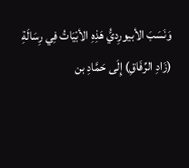وَنَسَبَ الأبيورِديُّ هَذِهِ الأبْيَاتُ فِي رِسَالَةِ (زَادِ الرِّفَاقِ) إِلَى حَمَّادِ بن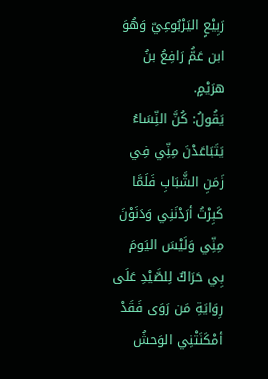رَبِيْعٍ اليَرْبُوعِيّ وَهُوَ ابن عَمُّ رَافِعُ بنُ هرَيْمٍ.
يَقُولُ: كُنَّ النِّسَاءُ يَتَبَاعَدْنَ مِنِّي فِي زَمَنِ الشَّبَابِ فَلَمَّا كَبِرْتُ أرَدْنَنِي وَدَنَوْنَ مِنِّي وَلَيْسَ اليَومَ بِي حَرَاكٌ لِلصَّيْدِ عَلَى رِوَايَةِ مَن رَوَى فَقَدْ أمْكَنَتْنِي الوَحشُ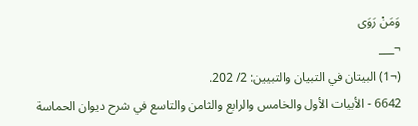وَمَنْ رَوَى
¬___
(¬1) البيتان في التبيان والتبيين: 2/ 202.
6642 - الأبيات الأول والخامس والرابع والثامن والتاسع في شرح ديوان الحماسة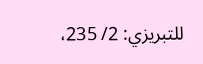للتبريزي: 2/ 235،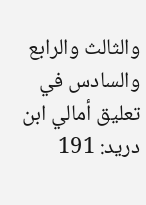والثالث والرابع والسادس في تعليق أمالي ابن دريد: 191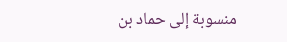منسوبة إلى حماد بن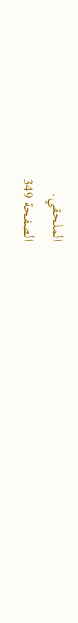الملحقي.
الصفحة 349